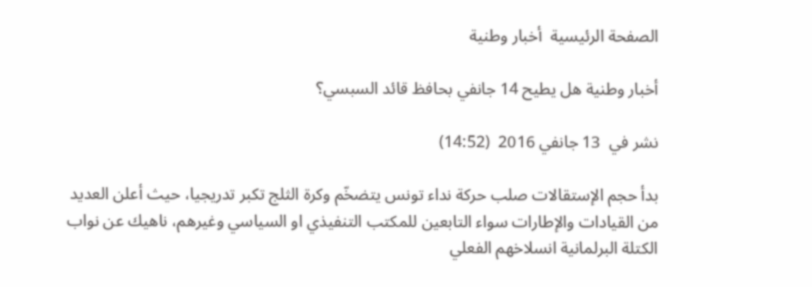الصفحة الرئيسية  أخبار وطنية

أخبار وطنية هل يطيح 14 جانفي بحافظ قائد السبسي؟

نشر في  13 جانفي 2016  (14:52)

بدأ حجم الإستقالات صلب حركة نداء تونس يتضخّم وكرة الثلج تكبر تدريجيا، حيث أعلن العديد من القيادات والإطارات سواء التابعين للمكتب التنفيذي او السياسي وغيرهم، ناهيك عن نواب الكتلة البرلمانية انسلاخهم الفعلي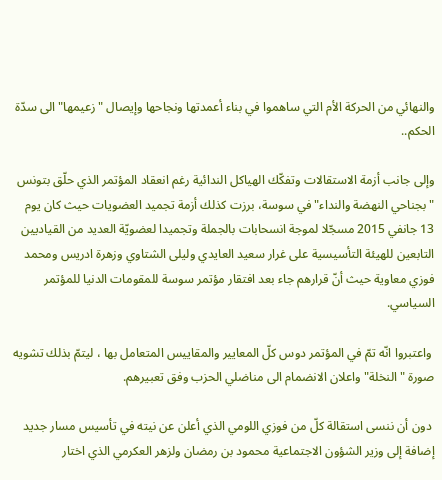والنهائي من الحركة الأم التي ساهموا في بناء أعمدتها ونجاحها وإيصال "زعيمها" الى سدّة الحكم..

وإلى جانب أزمة الاستقالات وتفكّك الهياكل الندائية رغم انعقاد المؤتمر الذي حلّق بتونس "بجناحي النهضة والنداء" في سوسة، برزت كذلك أزمة تجميد العضويات حيث كان يوم 13 جانفي 2015 مسجّلا لموجة انسحابات بالجملة وتجميدا لعضويّة العديد من القياديين التابعين للهيئة التأسيسية على غرار سعيد العايدي وليلى الشتاوي وزهرة ادريس ومحمد فوزي معاوية حيث أنّ قرارهم جاء بعد افتقار مؤتمر سوسة للمقومات الدنيا للمؤتمر السياسي.

 واعتبروا انّه تمّ في المؤتمر دوس كلّ المعايير والمقاييس المتعامل بها ، ليتمّ بذلك تشويه صورة "النخلة" واعلان الانضمام الى مناضلي الحزب وفق تعبيرهم.

 دون أن ننسى استقالة كلّ من فوزي اللومي الذي أعلن عن نيته في تأسيس مسار جديد إضافة إلى وزير الشؤون الاجتماعية محمود بن رمضان ولزهر العكرمي الذي اختار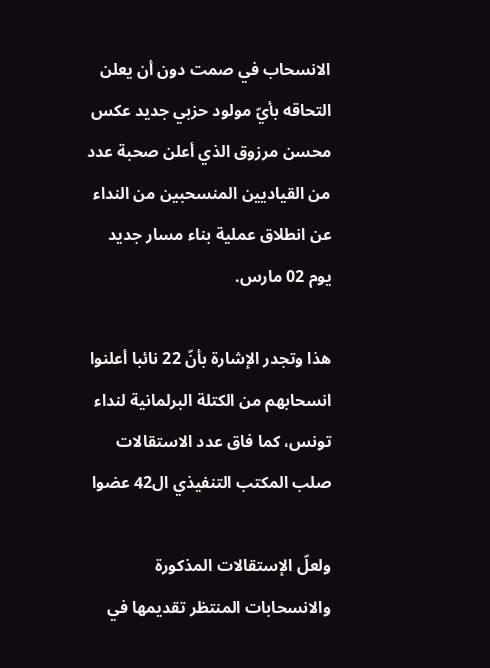الانسحاب في صمت دون أن يعلن التحاقه بأيّ مولود حزبي جديد عكس محسن مرزوق الذي أعلن صحبة عدد من القياديين المنسحبين من النداء عن انطلاق عملية بناء مسار جديد يوم 02 مارس.

هذا وتجدر الإشارة بأنّ 22 نائبا أعلنوا انسحابهم من الكتلة البرلمانية لنداء تونس، كما فاق عدد الاستقالات صلب المكتب التنفيذي ال42 عضوا

ولعلّ الإستقالات المذكورة والانسحابات المنتظر تقديمها في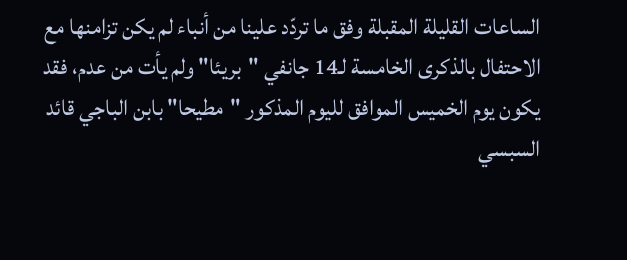الساعات القليلة المقبلة وفق ما تردّد علينا من أنباء لم يكن تزامنها مع الاحتفال بالذكرى الخامسة لـ14 جانفي "بريئا" ولم يأت من عدم، فقد يكون يوم الخميس الموافق لليوم المذكور "مطيحا" بابن الباجي قائد السبسي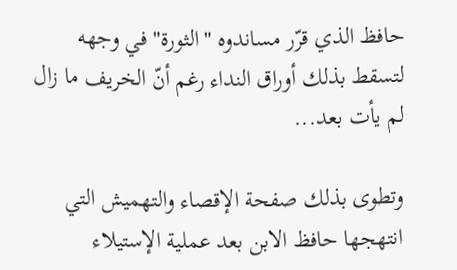حافظ الذي قرّر مساندوه "الثورة" في وجهه لتسقط بذلك أوراق النداء رغم أنّ الخريف ما زال لم يأت بعد...

وتطوى بذلك صفحة الإقصاء والتهميش التي انتهجها حافظ الابن بعد عملية الإستيلاء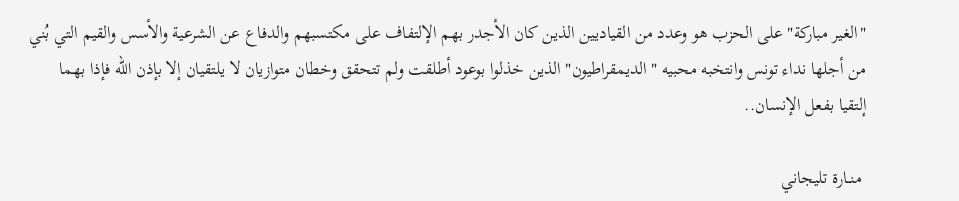"الغير مباركة" على الحزب هو وعدد من القياديين الذين كان الأجدر بهم الإلتفاف على مكتسبهم والدفاع عن الشرعية والأسس والقيم التي بُني من أجلها نداء تونس وانتخبه محبيه "الديمقراطيون" الذين خذلوا بوعود أطلقت ولم تتحقق وخطان متوازيان لا يلتقيان إلا بإذن الله فإذا بهما إلتقيا بفعل الإنسان..

 منــارة تليجاني